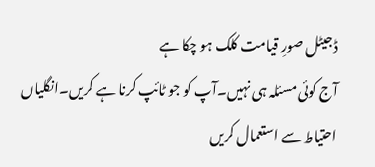ڈجیٹل صورِ قیامت کلک ہو چکا ہے
آج کوئی مسئلہ ہی نہیں۔آپ کو جو ٹائپ کرنا ہے کریں۔انگلیاں احتیاط سے استعمال کریں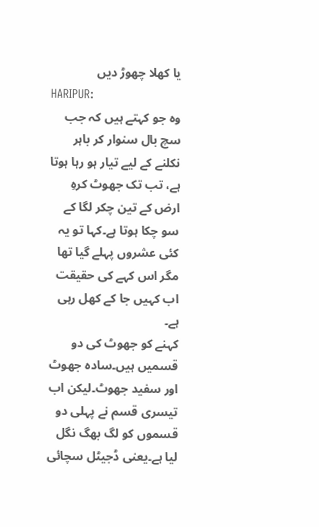یا کھلا چھوڑ دیں
HARIPUR:
وہ جو کہتے ہیں کہ جب سچ بال سنوار کر باہر نکلنے کے لیے تیار ہو رہا ہوتا ہے، تب تک جھوٹ کرہِ ارض کے تین چکر لگا کے سو چکا ہوتا ہے۔کہا تو یہ کئی عشروں پہلے گیا تھا مگر اس کہے کی حقیقت اب کہیں جا کے کھل رہی ہے۔
کہنے کو جھوٹ کی دو قسمیں ہیں۔سادہ جھوٹ اور سفید جھوٹ۔لیکن اب تیسری قسم نے پہلی دو قسموں کو لگ بھگ نگل لیا ہے۔یعنی ڈجیٹل سچائی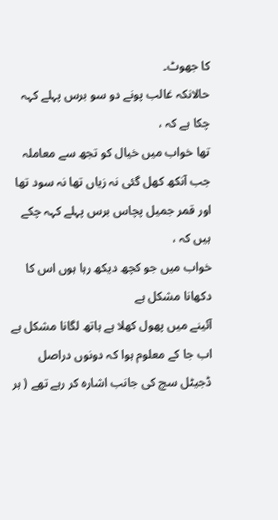کا جھوٹ۔
حالانکہ غالب پونے دو سو برس پہلے کہہ چکا ہے کہ ،
تھا خواب میں خیال کو تجھ سے معاملہ
جب آنکھ کھل گئی نہ زیاں تھا نہ سود تھا
اور قمر جمیل پچاس برس پہلے کہہ چکے ہیں کہ ،
خواب میں جو کچھ دیکھ رہا ہوں اس کا دکھانا مشکل ہے
آئینے میں پھول کھلا ہے ہاتھ لگانا مشکل ہے
اب جا کے معلوم ہوا کہ دونوں دراصل ڈجیٹل سچ کی جانب اشارہ کر رہے تھے ( ہر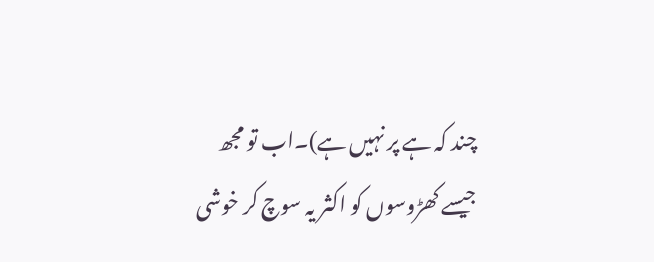چند کہ ہے پر نہیں ہے)۔اب تو مجھ جیسے کھڑوسوں کو اکثر یہ سوچ کر خوشی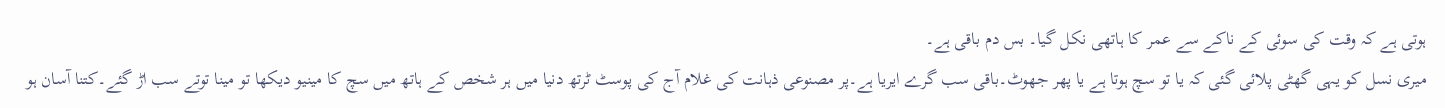ہوتی ہے کہ وقت کی سوئی کے ناکے سے عمر کا ہاتھی نکل گیا۔ بس دم باقی ہے۔
میری نسل کو یہی گھٹی پلائی گئی کہ یا تو سچ ہوتا ہے یا پھر جھوٹ۔باقی سب گرے ایریا ہے۔پر مصنوعی ذہانت کی غلام آج کی پوسٹ ٹرتھ دنیا میں ہر شخص کے ہاتھ میں سچ کا مینیو دیکھا تو مینا توتے سب اڑ گئے۔کتنا آسان ہو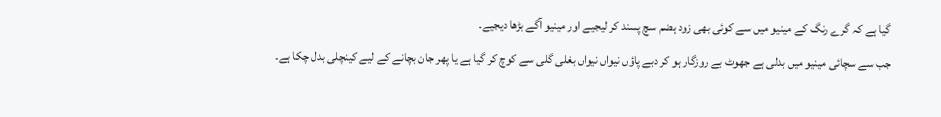گیا ہے کہ گرے رنگ کے مینیو میں سے کوئی بھی زود ہضم سچ پسند کر لیجیے اور مینیو آگے بڑھا دیجیے۔
جب سے سچائی مینیو میں بدلی ہے جھوٹ بے روزگار ہو کر دبے پاؤں نیواں نیواں بغلی گلی سے کوچ کر گیا ہے یا پھر جان بچانے کے لیے کینچلی بدل چکا ہے۔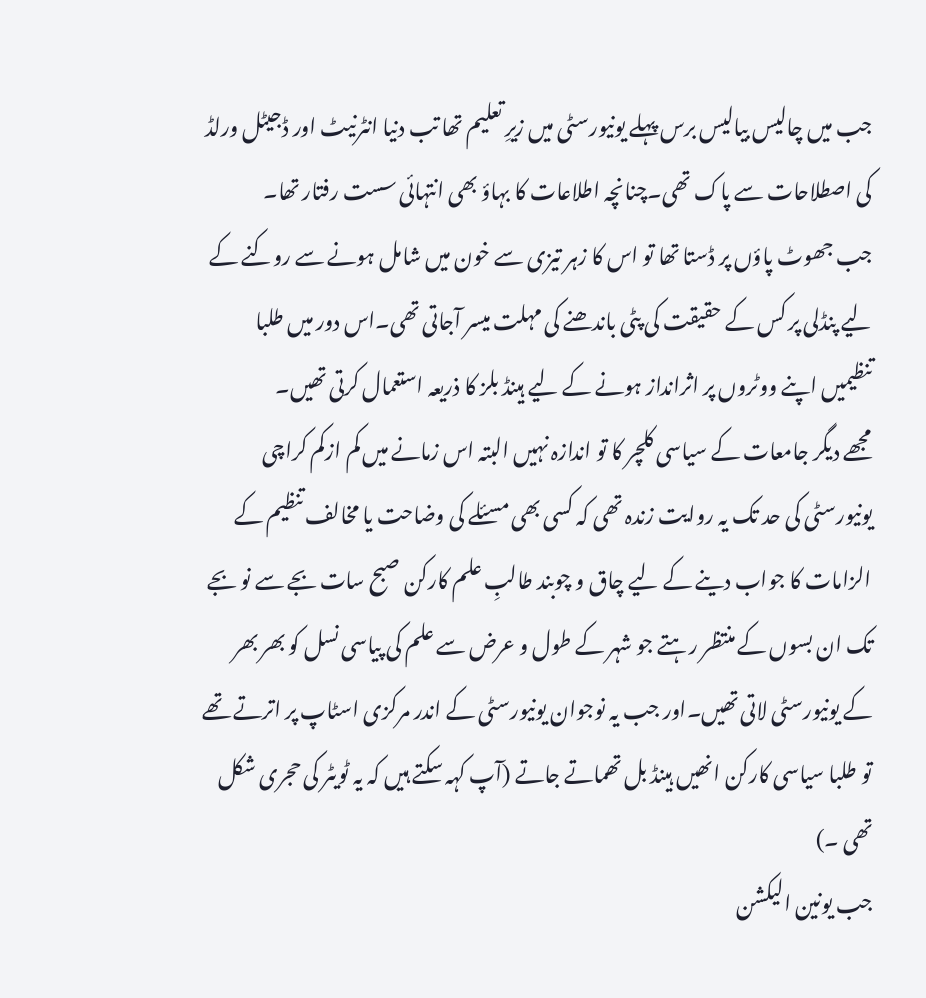جب میں چالیس بیالیس برس پہلے یونیورسٹی میں زیرِ تعلیم تھا تب دنیا انٹرنیٹ اور ڈجیٹل ورلڈ کی اصطلاحات سے پاک تھی۔چنانچہ اطلاعات کا بہاؤ بھی انتہائی سست رفتار تھا۔
جب جھوٹ پاؤں پر ڈستا تھا تو اس کا زہر تیزی سے خون میں شامل ہونے سے روکنے کے لیے پنڈلی پر کس کے حقیقت کی پٹی باندھنے کی مہلت میسر آجاتی تھی۔اس دور میں طلبا تنظیمیں اپنے ووٹروں پر اثرانداز ہونے کے لیے ہینڈ بلز کا ذریعہ استعمال کرتی تھیں۔
مجھے دیگر جامعات کے سیاسی کلچر کا تو اندازہ نہیں البتہ اس زمانے میں کم ازکم کراچی یونیورسٹی کی حد تک یہ روایت زندہ تھی کہ کسی بھی مسئلے کی وضاحت یا مخالف تنظیم کے الزامات کا جواب دینے کے لیے چاق و چوبند طالبِ علم کارکن صبح سات بجے سے نو بجے تک ان بسوں کے منتظر رہتے جو شہر کے طول و عرض سے علم کی پیاسی نسل کو بھر بھر کے یونیورسٹی لاتی تھیں۔اور جب یہ نوجوان یونیورسٹی کے اندر مرکزی اسٹاپ پر اترتے تھے تو طلبا سیاسی کارکن انھیں ہینڈ بل تھماتے جاتے (آپ کہہ سکتے ہیں کہ یہ ٹویٹر کی حجری شکل تھی ۔)
جب یونین الیکشن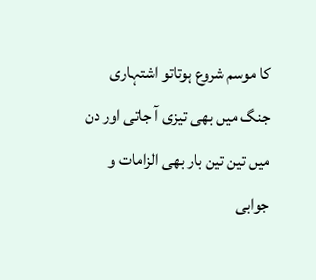کا موسم شروع ہوتاتو اشتہاری جنگ میں بھی تیزی آ جاتی اور دن میں تین تین بار بھی الزامات و جوابی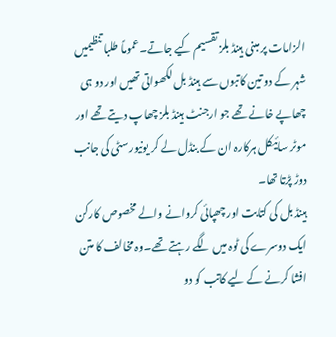الزامات پر مبنی ہینڈ بلز تقسیم کیے جاتے۔عموماً طلبا تنظیمیں شہر کے دو تین کاتبوں سے ہینڈ بل لکھواتی تھیں اور دو ہی چھاپے خانے تھے جو ارجنٹ ہینڈ بلز چھاپ دیتے تھے اور موٹر سائیکل ہرکارہ ان کے بنڈل لے کر یونیورسٹی کی جانب دوڑ پڑتا تھا۔
ہینڈ بل کی کتابت اور چھپائی کروانے والے مخصوص کارکن ایک دوسرے کی ٹوہ میں لگے رہتے تھے۔وہ مخالف کا متن افشا کرنے کے لیے کاتب کو دو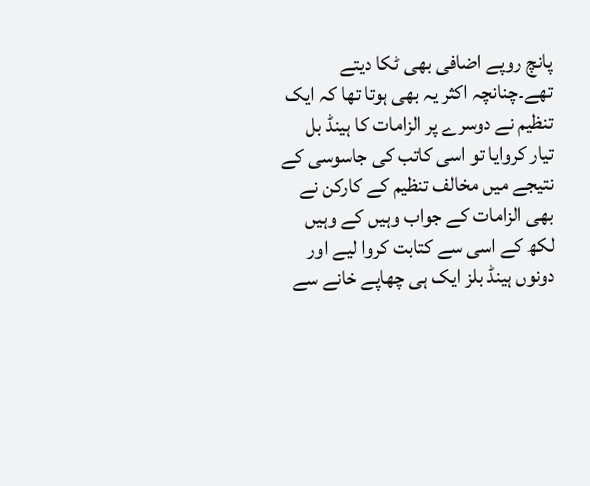پانچ روپے اضافی بھی ٹکا دیتے تھے۔چنانچہ اکثر یہ بھی ہوتا تھا کہ ایک تنظیم نے دوسرے پر الزامات کا ہینڈ بل تیار کروایا تو اسی کاتب کی جاسوسی کے نتیجے میں مخالف تنظیم کے کارکن نے بھی الزامات کے جواب وہیں کے وہیں لکھ کے اسی سے کتابت کروا لیے اور دونوں ہینڈ بلز ایک ہی چھاپے خانے سے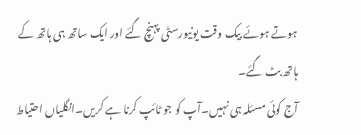ہوتے ہوئے بیک وقت یونیورسٹی پہنچ گئے اور ایک ساتھ ہی ہاتھ کے ہاتھ بٹ گئے۔
آج کوئی مسئلہ ہی نہیں۔آپ کو جو ٹائپ کرنا ہے کریں۔انگلیاں احتیاط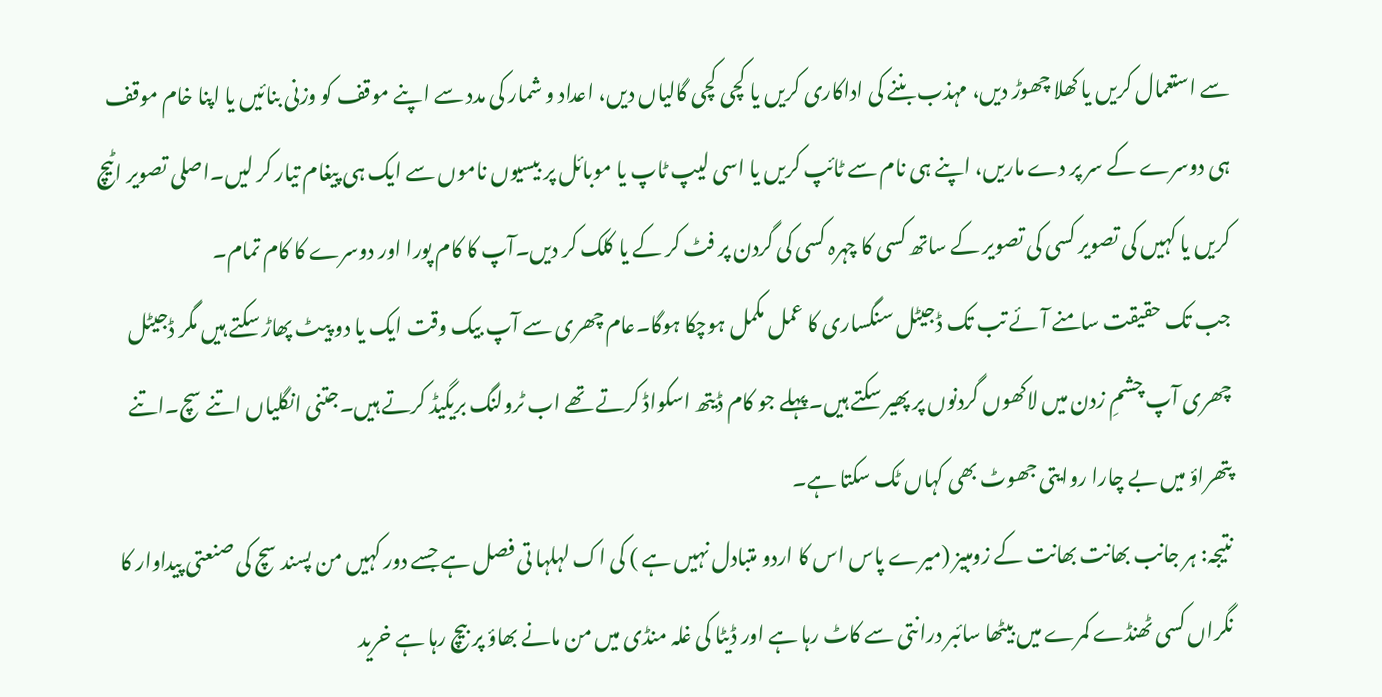سے استعمال کریں یا کھلا چھوڑ دیں، مہذب بننے کی اداکاری کریں یا کچی کچی گالیاں دیں، اعداد و شمار کی مدد سے اپنے موقف کو وزنی بنائیں یا اپنا خام موقف ہی دوسرے کے سر پر دے ماریں، اپنے ہی نام سے ٹائپ کریں یا اسی لیپ ٹاپ یا موبائل پر بیسیوں ناموں سے ایک ہی پیغام تیار کر لیں۔اصلی تصویر اٹیچ کریں یا کہیں کی تصویر کسی کی تصویر کے ساتھ کسی کا چہرہ کسی کی گردن پر فٹ کر کے یا کلک کر دیں۔آپ کا کام پورا اور دوسرے کا کام تمام۔
جب تک حقیقت سامنے آئے تب تک ڈجیٹل سنگساری کا عمل مکمل ہوچکا ہوگا۔عام چھری سے آپ بیک وقت ایک یا دو پیٹ پھاڑ سکتے ہیں مگر ڈجیٹل چھری آپ چشمِ زدن میں لاکھوں گردنوں پر پھیر سکتے ہیں۔پہلے جو کام ڈیتھ اسکواڈ کرتے تھے اب ٹرولنگ بریگیڈ کرتے ہیں۔جتنی انگلیاں اتنے سچ۔اتنے پتھراؤ میں بے چارا روایتی جھوٹ بھی کہاں ٹک سکتا ہے۔
نتیجہ: ہر جانب بھانت بھانت کے زومبیز (میرے پاس اس کا اردو متبادل نہیں ہے ) کی اک لہلہا تی فصل ہے جسے دور کہیں من پسند سچ کی صنعتی پیداوار کا نگراں کسی ٹھنڈے کمرے میں بیٹھا سائبر درانتی سے کاٹ رہا ہے اور ڈیٹا کی غلہ منڈی میں من مانے بھاؤ پر بیچ رہا ہے خرید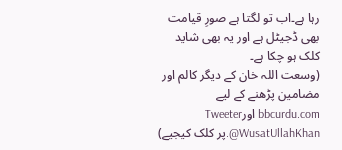رہا ہے۔اب تو لگتا ہے صورِ قیامت بھی ڈجیٹل ہے اور یہ بھی شاید کلک ہو چکا ہے۔
(وسعت اللہ خان کے دیگر کالم اور مضامین پڑھنے کے لیے bbcurdu.com اورTweeter @WusatUllahKhan.پر کلک کیجیے)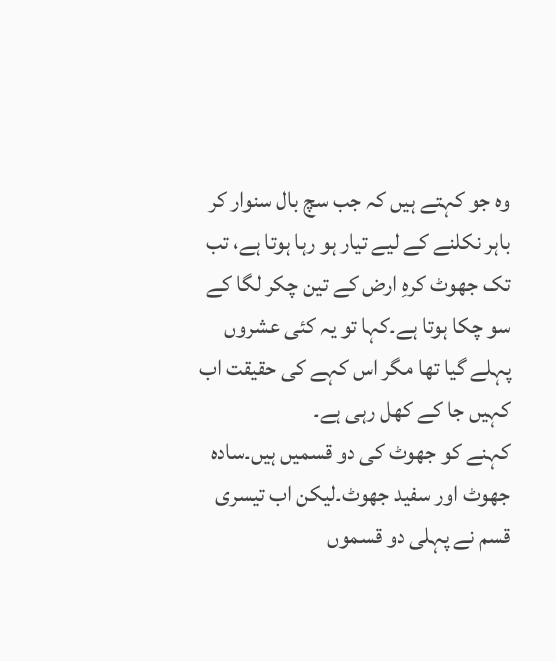وہ جو کہتے ہیں کہ جب سچ بال سنوار کر باہر نکلنے کے لیے تیار ہو رہا ہوتا ہے، تب تک جھوٹ کرہِ ارض کے تین چکر لگا کے سو چکا ہوتا ہے۔کہا تو یہ کئی عشروں پہلے گیا تھا مگر اس کہے کی حقیقت اب کہیں جا کے کھل رہی ہے۔
کہنے کو جھوٹ کی دو قسمیں ہیں۔سادہ جھوٹ اور سفید جھوٹ۔لیکن اب تیسری قسم نے پہلی دو قسموں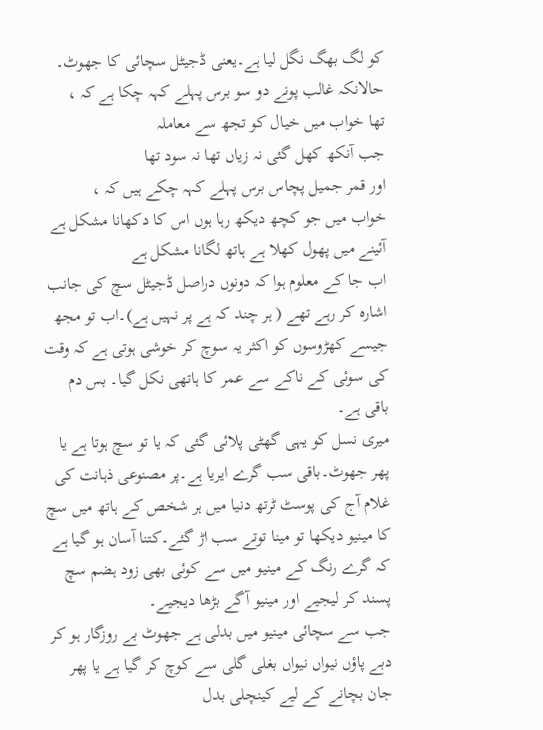کو لگ بھگ نگل لیا ہے۔یعنی ڈجیٹل سچائی کا جھوٹ۔
حالانکہ غالب پونے دو سو برس پہلے کہہ چکا ہے کہ ،
تھا خواب میں خیال کو تجھ سے معاملہ
جب آنکھ کھل گئی نہ زیاں تھا نہ سود تھا
اور قمر جمیل پچاس برس پہلے کہہ چکے ہیں کہ ،
خواب میں جو کچھ دیکھ رہا ہوں اس کا دکھانا مشکل ہے
آئینے میں پھول کھلا ہے ہاتھ لگانا مشکل ہے
اب جا کے معلوم ہوا کہ دونوں دراصل ڈجیٹل سچ کی جانب اشارہ کر رہے تھے ( ہر چند کہ ہے پر نہیں ہے)۔اب تو مجھ جیسے کھڑوسوں کو اکثر یہ سوچ کر خوشی ہوتی ہے کہ وقت کی سوئی کے ناکے سے عمر کا ہاتھی نکل گیا۔ بس دم باقی ہے۔
میری نسل کو یہی گھٹی پلائی گئی کہ یا تو سچ ہوتا ہے یا پھر جھوٹ۔باقی سب گرے ایریا ہے۔پر مصنوعی ذہانت کی غلام آج کی پوسٹ ٹرتھ دنیا میں ہر شخص کے ہاتھ میں سچ کا مینیو دیکھا تو مینا توتے سب اڑ گئے۔کتنا آسان ہو گیا ہے کہ گرے رنگ کے مینیو میں سے کوئی بھی زود ہضم سچ پسند کر لیجیے اور مینیو آگے بڑھا دیجیے۔
جب سے سچائی مینیو میں بدلی ہے جھوٹ بے روزگار ہو کر دبے پاؤں نیواں نیواں بغلی گلی سے کوچ کر گیا ہے یا پھر جان بچانے کے لیے کینچلی بدل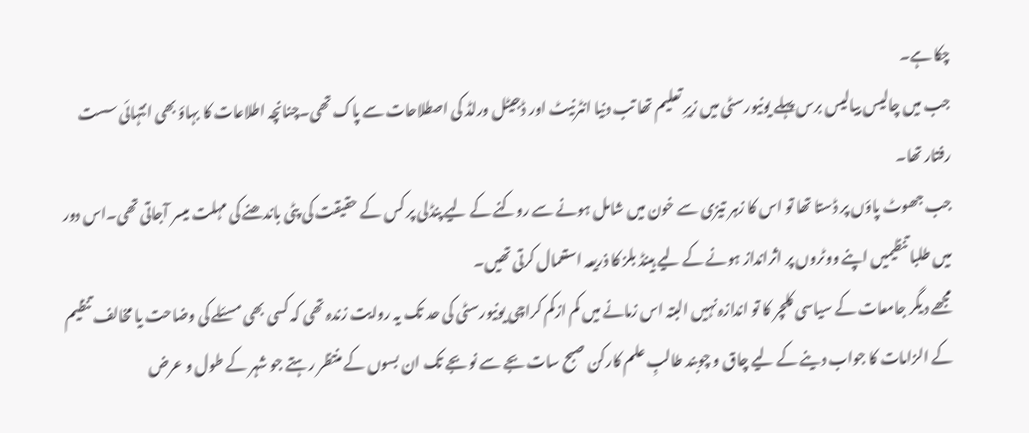چکا ہے۔
جب میں چالیس بیالیس برس پہلے یونیورسٹی میں زیرِ تعلیم تھا تب دنیا انٹرنیٹ اور ڈجیٹل ورلڈ کی اصطلاحات سے پاک تھی۔چنانچہ اطلاعات کا بہاؤ بھی انتہائی سست رفتار تھا۔
جب جھوٹ پاؤں پر ڈستا تھا تو اس کا زہر تیزی سے خون میں شامل ہونے سے روکنے کے لیے پنڈلی پر کس کے حقیقت کی پٹی باندھنے کی مہلت میسر آجاتی تھی۔اس دور میں طلبا تنظیمیں اپنے ووٹروں پر اثرانداز ہونے کے لیے ہینڈ بلز کا ذریعہ استعمال کرتی تھیں۔
مجھے دیگر جامعات کے سیاسی کلچر کا تو اندازہ نہیں البتہ اس زمانے میں کم ازکم کراچی یونیورسٹی کی حد تک یہ روایت زندہ تھی کہ کسی بھی مسئلے کی وضاحت یا مخالف تنظیم کے الزامات کا جواب دینے کے لیے چاق و چوبند طالبِ علم کارکن صبح سات بجے سے نو بجے تک ان بسوں کے منتظر رہتے جو شہر کے طول و عرض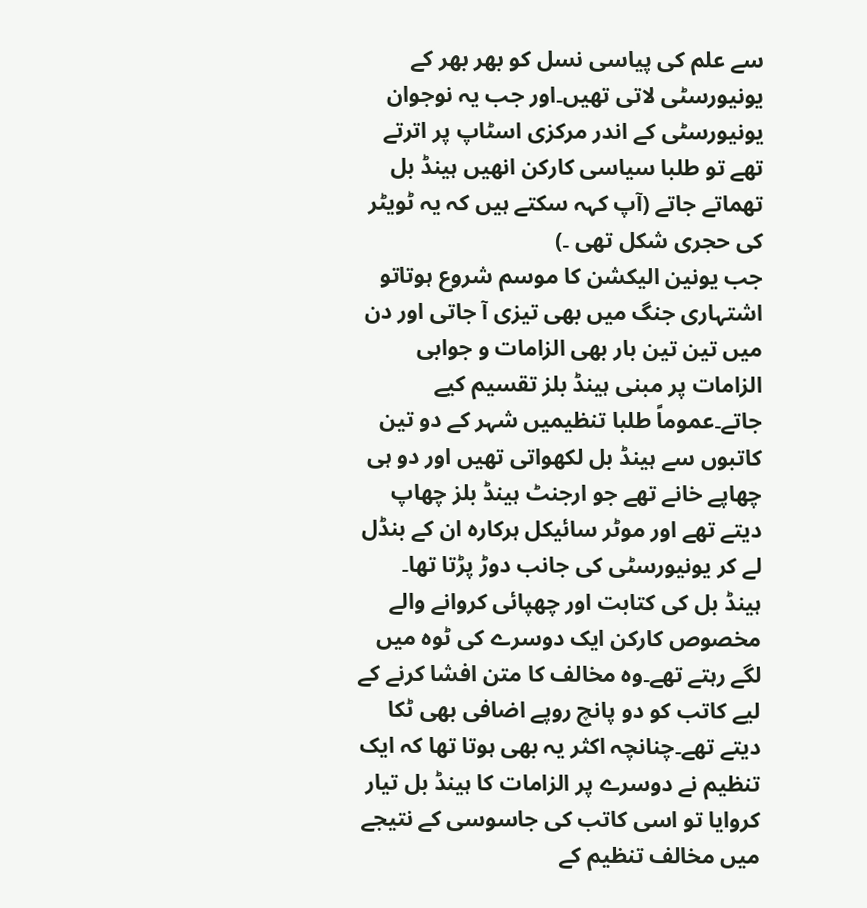سے علم کی پیاسی نسل کو بھر بھر کے یونیورسٹی لاتی تھیں۔اور جب یہ نوجوان یونیورسٹی کے اندر مرکزی اسٹاپ پر اترتے تھے تو طلبا سیاسی کارکن انھیں ہینڈ بل تھماتے جاتے (آپ کہہ سکتے ہیں کہ یہ ٹویٹر کی حجری شکل تھی ۔)
جب یونین الیکشن کا موسم شروع ہوتاتو اشتہاری جنگ میں بھی تیزی آ جاتی اور دن میں تین تین بار بھی الزامات و جوابی الزامات پر مبنی ہینڈ بلز تقسیم کیے جاتے۔عموماً طلبا تنظیمیں شہر کے دو تین کاتبوں سے ہینڈ بل لکھواتی تھیں اور دو ہی چھاپے خانے تھے جو ارجنٹ ہینڈ بلز چھاپ دیتے تھے اور موٹر سائیکل ہرکارہ ان کے بنڈل لے کر یونیورسٹی کی جانب دوڑ پڑتا تھا۔
ہینڈ بل کی کتابت اور چھپائی کروانے والے مخصوص کارکن ایک دوسرے کی ٹوہ میں لگے رہتے تھے۔وہ مخالف کا متن افشا کرنے کے لیے کاتب کو دو پانچ روپے اضافی بھی ٹکا دیتے تھے۔چنانچہ اکثر یہ بھی ہوتا تھا کہ ایک تنظیم نے دوسرے پر الزامات کا ہینڈ بل تیار کروایا تو اسی کاتب کی جاسوسی کے نتیجے میں مخالف تنظیم کے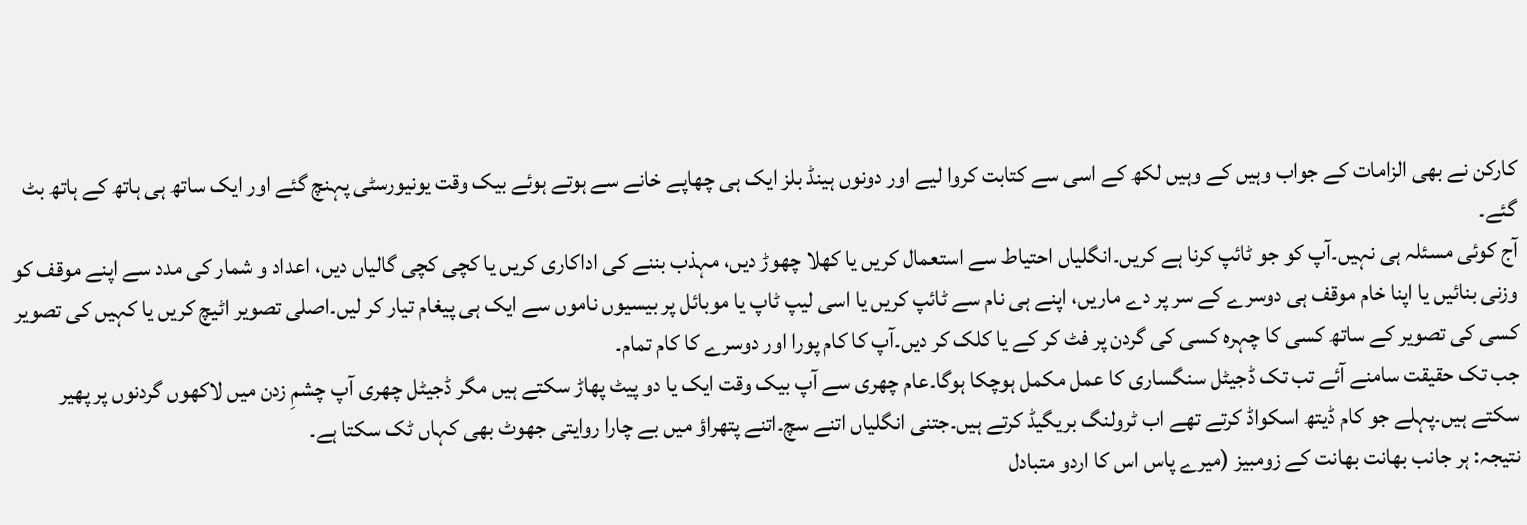کارکن نے بھی الزامات کے جواب وہیں کے وہیں لکھ کے اسی سے کتابت کروا لیے اور دونوں ہینڈ بلز ایک ہی چھاپے خانے سے ہوتے ہوئے بیک وقت یونیورسٹی پہنچ گئے اور ایک ساتھ ہی ہاتھ کے ہاتھ بٹ گئے۔
آج کوئی مسئلہ ہی نہیں۔آپ کو جو ٹائپ کرنا ہے کریں۔انگلیاں احتیاط سے استعمال کریں یا کھلا چھوڑ دیں، مہذب بننے کی اداکاری کریں یا کچی کچی گالیاں دیں، اعداد و شمار کی مدد سے اپنے موقف کو وزنی بنائیں یا اپنا خام موقف ہی دوسرے کے سر پر دے ماریں، اپنے ہی نام سے ٹائپ کریں یا اسی لیپ ٹاپ یا موبائل پر بیسیوں ناموں سے ایک ہی پیغام تیار کر لیں۔اصلی تصویر اٹیچ کریں یا کہیں کی تصویر کسی کی تصویر کے ساتھ کسی کا چہرہ کسی کی گردن پر فٹ کر کے یا کلک کر دیں۔آپ کا کام پورا اور دوسرے کا کام تمام۔
جب تک حقیقت سامنے آئے تب تک ڈجیٹل سنگساری کا عمل مکمل ہوچکا ہوگا۔عام چھری سے آپ بیک وقت ایک یا دو پیٹ پھاڑ سکتے ہیں مگر ڈجیٹل چھری آپ چشمِ زدن میں لاکھوں گردنوں پر پھیر سکتے ہیں۔پہلے جو کام ڈیتھ اسکواڈ کرتے تھے اب ٹرولنگ بریگیڈ کرتے ہیں۔جتنی انگلیاں اتنے سچ۔اتنے پتھراؤ میں بے چارا روایتی جھوٹ بھی کہاں ٹک سکتا ہے۔
نتیجہ: ہر جانب بھانت بھانت کے زومبیز (میرے پاس اس کا اردو متبادل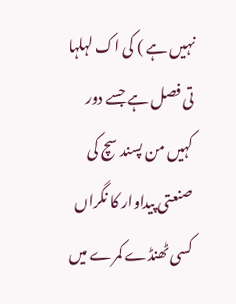نہیں ہے ) کی اک لہلہا تی فصل ہے جسے دور کہیں من پسند سچ کی صنعتی پیداوار کا نگراں کسی ٹھنڈے کمرے میں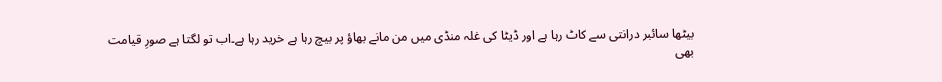بیٹھا سائبر درانتی سے کاٹ رہا ہے اور ڈیٹا کی غلہ منڈی میں من مانے بھاؤ پر بیچ رہا ہے خرید رہا ہے۔اب تو لگتا ہے صورِ قیامت بھی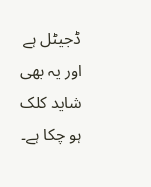ڈجیٹل ہے اور یہ بھی شاید کلک ہو چکا ہے۔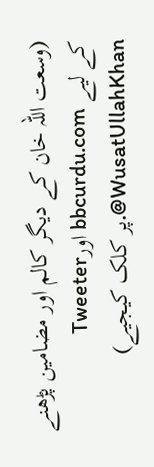(وسعت اللہ خان کے دیگر کالم اور مضامین پڑھنے کے لیے bbcurdu.com اورTweeter @WusatUllahKhan.پر کلک کیجیے)